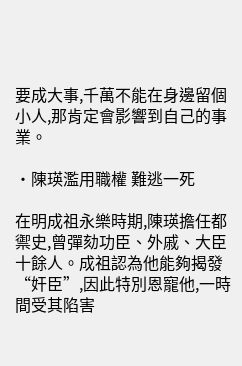要成大事,千萬不能在身邊留個小人,那肯定會影響到自己的事業。

·陳瑛濫用職權 難逃一死

在明成祖永樂時期,陳瑛擔任都禦史,曾彈劾功臣、外戚、大臣十餘人。成祖認為他能夠揭發“奸臣”,因此特別恩寵他,一時間受其陷害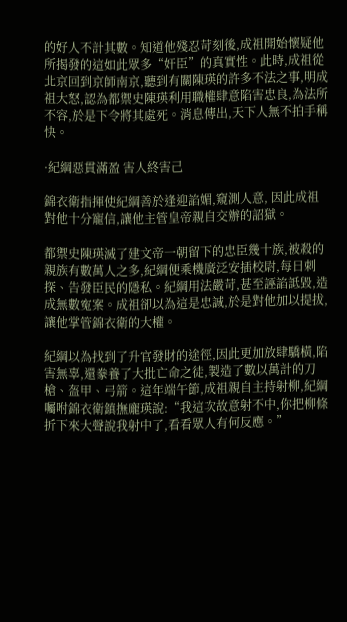的好人不計其數。知道他殘忍苛刻後,成祖開始懷疑他所揭發的這如此眾多“奸臣”的真實性。此時,成祖從北京回到京師南京,聽到有關陳瑛的許多不法之事,明成祖大怒,認為都禦史陳瑛利用職權肆意陷害忠良,為法所不容,於是下令將其處死。消息傳出,天下人無不拍手稱快。

·紀綱惡貫滿盈 害人終害己

錦衣衛指揮使紀綱善於逢迎諂媚,窺測人意, 因此成祖對他十分寵信,讓他主管皇帝親自交辦的詔獄。

都禦史陳瑛滅了建文帝一朝留下的忠臣幾十族,被殺的親族有數萬人之多,紀綱便乘機廣泛安插校尉,每日刺探、告發臣民的隱私。紀綱用法嚴苛,甚至誣諂詆毀,造成無數寃案。成祖卻以為這是忠誠,於是對他加以提拔,讓他掌管錦衣衛的大權。

紀綱以為找到了升官發財的途徑,因此更加放肆驕橫,陷害無辜,還豢養了大批亡命之徒,製造了數以萬計的刀槍、盔甲、弓箭。這年端午節,成祖親自主持射柳,紀綱囑咐錦衣衛鎮撫龐瑛說:“我這次故意射不中,你把柳條折下來大聲說我射中了,看看眾人有何反應。”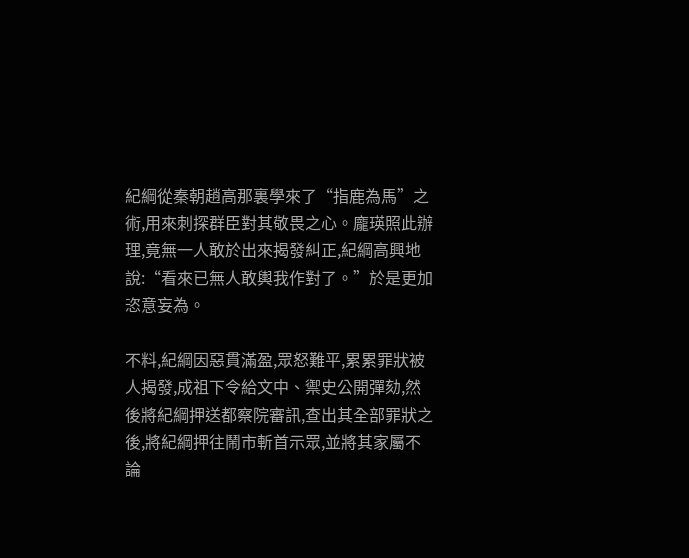紀綱從秦朝趙高那裏學來了“指鹿為馬”之術,用來刺探群臣對其敬畏之心。龐瑛照此辦理,竟無一人敢於出來揭發糾正,紀綱高興地說:“看來已無人敢輿我作對了。”於是更加恣意妄為。

不料,紀綱因惡貫滿盈,眾怒難平,累累罪狀被人揭發,成祖下令給文中、禦史公開彈劾,然後將紀綱押送都察院審訊,查出其全部罪狀之後,將紀綱押往鬧市斬首示眾,並將其家屬不論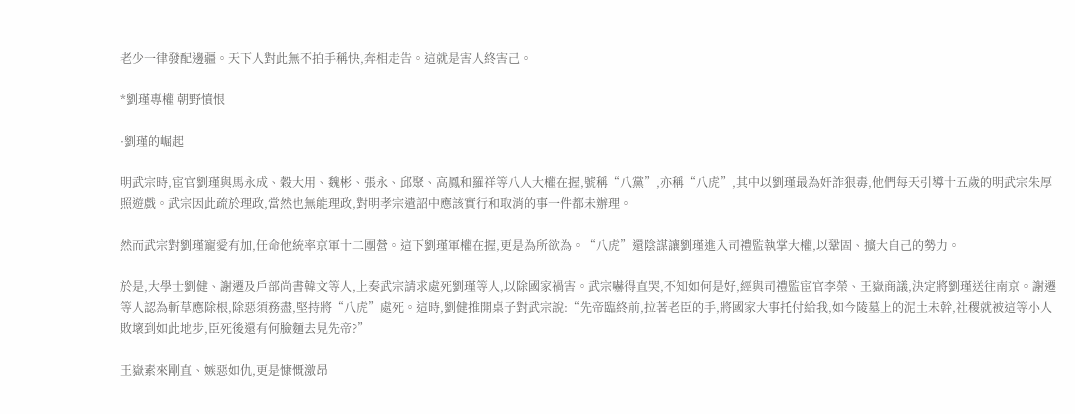老少一律發配邊疆。天下人對此無不拍手稱快,奔相走告。這就是害人終害己。

*劉瑾專權 朝野憤恨

·劉瑾的崛起

明武宗時,宦官劉瑾與馬永成、穀大用、魏彬、張永、邱聚、高鳳和羅祥等八人大權在握,號稱“八黨”,亦稱“八虎”,其中以劉瑾最為奸詐狠毒,他們每天引導十五歲的明武宗朱厚照遊戲。武宗因此疏於理政,當然也無能理政,對明孝宗遣詔中應該實行和取消的事一件都未辦理。

然而武宗對劉瑾寵愛有加,任命他統率京軍十二團營。這下劉瑾軍權在握,更是為所欲為。“八虎”還陰謀讓劉瑾進入司禮監執掌大權,以鞏固、擴大自己的勢力。

於是,大學士劉健、謝遷及戶部尚書韓文等人,上奏武宗請求處死劉瑾等人,以除國家禍害。武宗嚇得直哭,不知如何是好,經與司禮監宦官李榮、王嶽商議,決定將劉瑾送往南京。謝遷等人認為斬草應除根,除惡須務盡,堅持將“八虎”處死。這時,劉健推開桌子對武宗說:“先帝臨終前,拉著老臣的手,將國家大事托付給我,如今陵墓上的泥土未幹,社稷就被這等小人敗壞到如此地步,臣死後還有何臉麵去見先帝?”

王嶽素來剛直、嫉惡如仇,更是慷慨激昂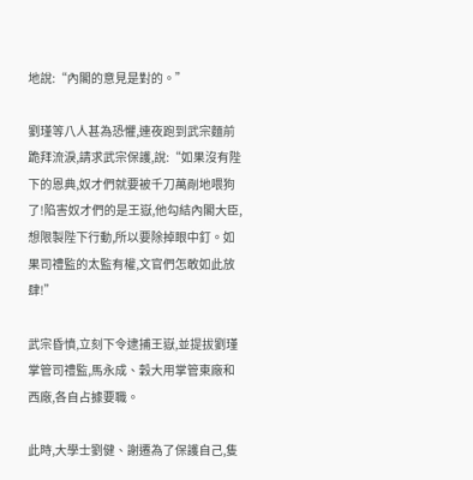地說:“內閣的意見是對的。”

劉瑾等八人甚為恐懼,連夜跑到武宗麵前跪拜流淚,請求武宗保護,說:“如果沒有陛下的恩典,奴才們就要被千刀萬剮地喂狗了!陷害奴才們的是王嶽,他勾結內閣大臣,想限製陛下行動,所以要除掉眼中釘。如果司禮監的太監有權,文官們怎敢如此放肆!”

武宗昏憤,立刻下令逮捕王嶽,並提拔劉瑾掌管司禮監,馬永成、穀大用掌管東廠和西廠,各自占據要職。

此時,大學士劉健、謝遷為了保護自己,隻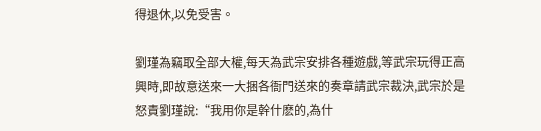得退休,以免受害。

劉瑾為竊取全部大權,每天為武宗安排各種遊戲,等武宗玩得正高興時,即故意送來一大捆各衙門送來的奏章請武宗裁決,武宗於是怒責劉瑾說:“我用你是幹什麽的,為什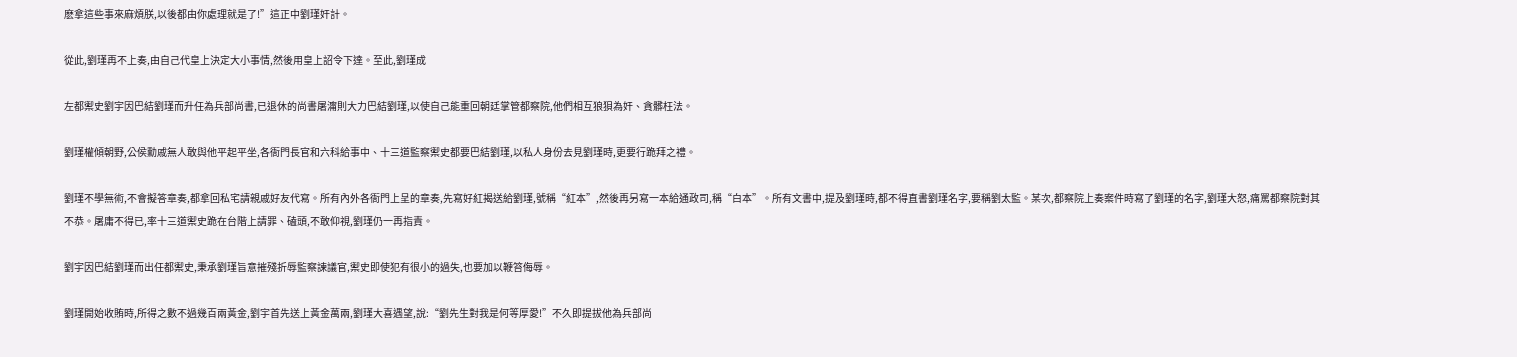麽拿這些事來麻煩朕,以後都由你處理就是了!”這正中劉瑾奸計。

從此,劉瑾再不上奏,由自己代皇上決定大小事情,然後用皇上詔令下達。至此,劉瑾成

左都禦史劉宇因巴結劉瑾而升任為兵部尚書,已退休的尚書屠澝則大力巴結劉瑾,以使自己能重回朝廷掌管都察院,他們相互狼狽為奸、貪髒枉法。

劉瑾權傾朝野,公侯勳戚無人敢與他平起平坐,各衙門長官和六科給事中、十三道監察禦史都要巴結劉瑾,以私人身份去見劉瑾時,更要行跪拜之禮。

劉瑾不學無術,不會擬答章奏,都拿回私宅請親戚好友代寫。所有內外各衙門上呈的章奏,先寫好紅揭送給劉瑾,號稱“紅本”,然後再另寫一本給通政司,稱“白本”。所有文書中,提及劉瑾時,都不得直書劉瑾名字,要稱劉太監。某次,都察院上奏案件時寫了劉瑾的名字,劉瑾大怒,痛罵都察院對其不恭。屠庸不得已,率十三道禦史跪在台階上請罪、磕頭,不敢仰視,劉瑾仍一再指責。

劉宇因巴結劉瑾而出任都禦史,秉承劉瑾旨意摧殘折辱監察諫議官,禦史即使犯有很小的過失,也要加以鞭笞侮辱。

劉瑾開始收賄時,所得之數不過幾百兩黃金,劉宇首先送上黃金萬兩,劉瑾大喜遇望,說:“劉先生對我是何等厚愛!”不久即提拔他為兵部尚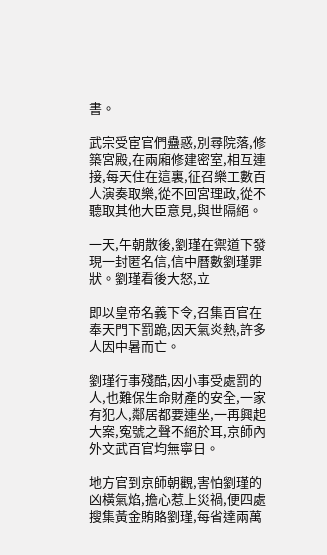書。

武宗受宦官們蠱惑,別尋院落,修築宮殿,在兩廂修建密室,相互連接,每天住在這裏,征召樂工數百人演奏取樂,從不回宮理政,從不聽取其他大臣意見,與世隔絕。

一天,午朝散後,劉瑾在禦道下發現一封匿名信,信中曆數劉瑾罪狀。劉瑾看後大怒,立

即以皇帝名義下令,召集百官在奉天門下罰跪,因天氣炎熱,許多人因中暑而亡。

劉瑾行事殘酷,因小事受處罰的人,也難保生命財產的安全,一家有犯人,鄰居都要連坐,一再興起大案,寃號之聲不絕於耳,京師內外文武百官均無寧日。

地方官到京師朝觀,害怕劉瑾的凶橫氣焰,擔心惹上災禍,便四處搜集黃金賄賂劉瑾,每省達兩萬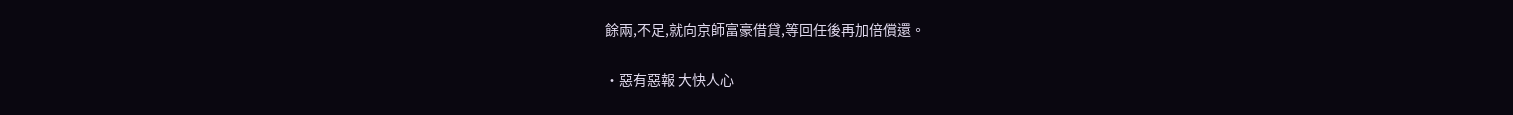餘兩,不足,就向京師富豪借貸,等回任後再加倍償還。

·惡有惡報 大快人心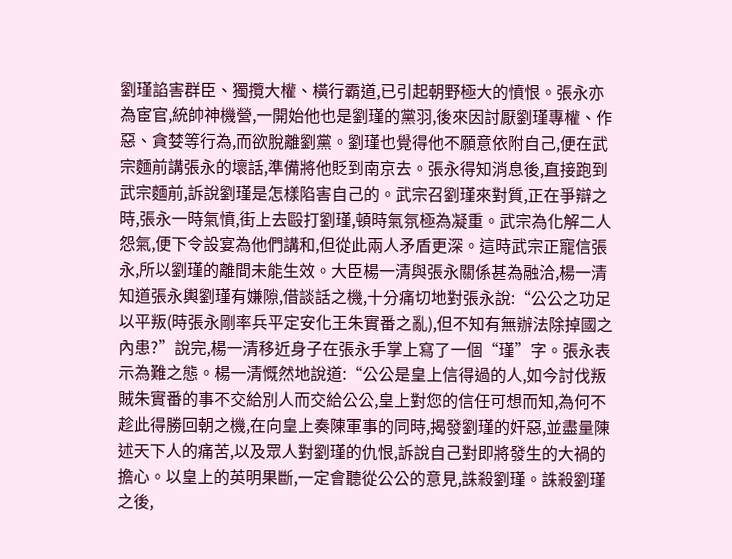劉瑾諂害群臣、獨攬大權、橫行霸道,已引起朝野極大的憤恨。張永亦為宦官,統帥神機營,一開始他也是劉瑾的黨羽,後來因討厭劉瑾專權、作惡、貪婪等行為,而欲脫離劉黨。劉瑾也覺得他不願意依附自己,便在武宗麵前講張永的壞話,準備將他貶到南京去。張永得知消息後,直接跑到武宗麵前,訴說劉瑾是怎樣陷害自己的。武宗召劉瑾來對質,正在爭辯之時,張永一時氣憤,街上去毆打劉瑾,頓時氣氛極為凝重。武宗為化解二人怨氣,便下令設宴為他們講和,但從此兩人矛盾更深。這時武宗正寵信張永,所以劉瑾的離間未能生效。大臣楊一清與張永關係甚為融洽,楊一清知道張永輿劉瑾有嫌隙,借談話之機,十分痛切地對張永說:“公公之功足以平叛(時張永剛率兵平定安化王朱實番之亂),但不知有無辦法除掉國之內患?”說完,楊一清移近身子在張永手掌上寫了一個“瑾”字。張永表示為難之態。楊一清慨然地說道:“公公是皇上信得過的人,如今討伐叛賊朱實番的事不交給別人而交給公公,皇上對您的信任可想而知,為何不趁此得勝回朝之機,在向皇上奏陳軍事的同時,揭發劉瑾的奸惡,並盡量陳述天下人的痛苦,以及眾人對劉瑾的仇恨,訴說自己對即將發生的大禍的擔心。以皇上的英明果斷,一定會聽從公公的意見,誅殺劉瑾。誅殺劉瑾之後,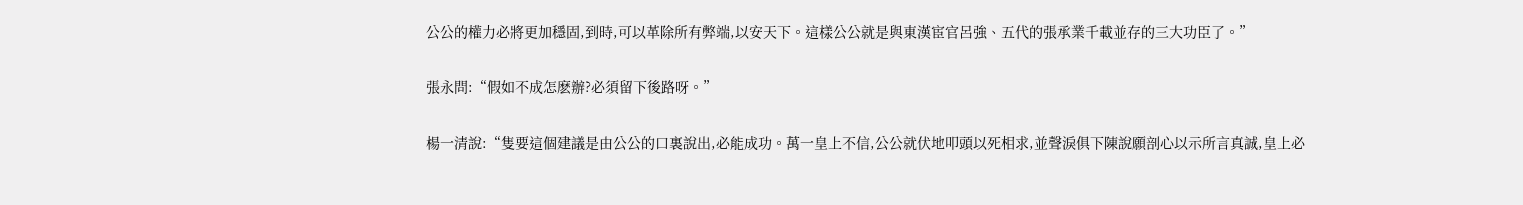公公的權力必將更加穩固,到時,可以革除所有弊端,以安天下。這樣公公就是與東漢宦官呂強、五代的張承業千載並存的三大功臣了。”

張永問:“假如不成怎麽辦?必須留下後路呀。”

楊一清說:“隻要這個建議是由公公的口裏說出,必能成功。萬一皇上不信,公公就伏地叩頭以死相求,並聲淚俱下陳說願剖心以示所言真誠,皇上必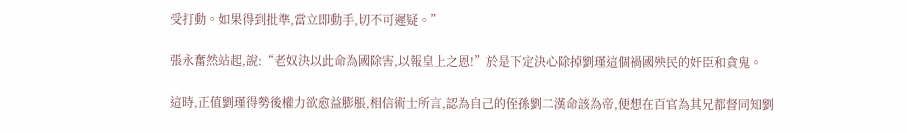受打動。如果得到批準,當立即動手,切不可遲疑。”

張永奮然站起,說:“老奴決以此命為國除害,以報皇上之恩!”於是下定決心除掉劉瑾這個禍國殃民的奸臣和貪鬼。

這時,正值劉瑾得勢後權力欲愈益膨脹,相信術士所言,認為自己的侄孫劉二漢命該為帝,便想在百官為其兄都督同知劉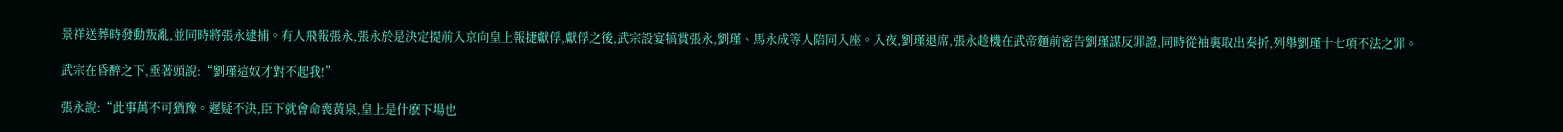景祥送葬時發動叛亂,並同時將張永逮捕。有人飛報張永,張永於是決定提前入京向皇上報捷獻俘,獻俘之後,武宗設宴犒賞張永,劉瑾、馬永成等人陪同入座。入夜,劉瑾退席,張永趁機在武帝麵前密告劉瑾謀反罪證,同時從袖裏取出奏折,列舉劉瑾十七項不法之罪。

武宗在昏醉之下,垂著頭說:“劉瑾這奴才對不起我!”

張永說:“此事萬不可猶豫。遲疑不決,臣下就會命喪黃泉,皇上是什麽下場也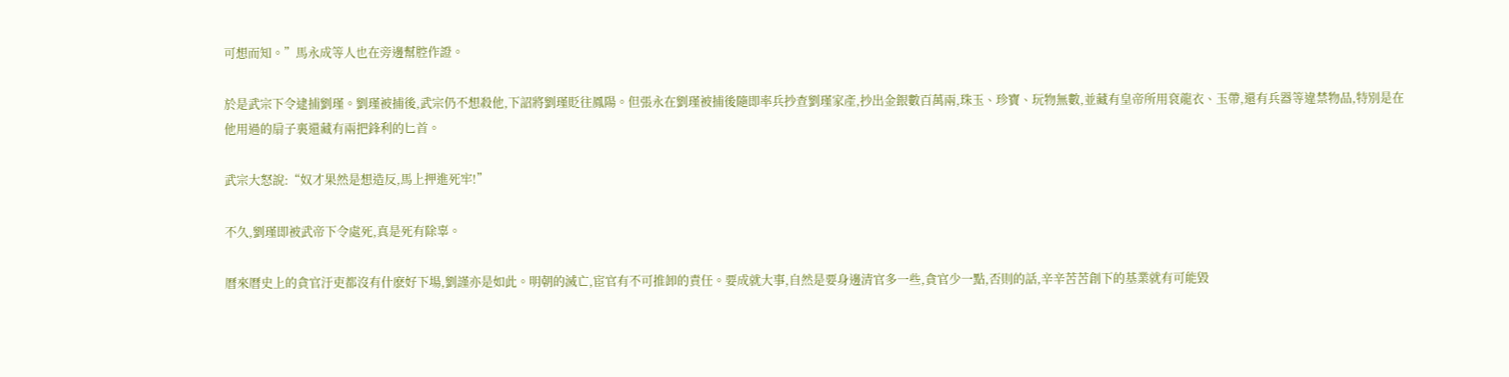可想而知。”馬永成等人也在旁邊幫腔作證。

於是武宗下令逮捕劉瑾。劉瑾被捕後,武宗仍不想殺他,下詔將劉瑾貶往鳳陽。但張永在劉瑾被捕後隨即率兵抄查劉瑾家產,抄出金銀數百萬兩,珠玉、珍寶、玩物無數,並藏有皇帝所用袞龍衣、玉帶,還有兵器等違禁物品,特別是在他用過的扇子裏還藏有兩把鋒利的匕首。

武宗大怒說:“奴才果然是想造反,馬上押進死牢!”

不久,劉瑾即被武帝下令處死,真是死有除辜。

曆來曆史上的貪官汙吏都沒有什麽好下場,劉謹亦是如此。明朝的滅亡,宦官有不可推卸的責任。要成就大事,自然是要身邊清官多一些,貪官少一點,否則的話,辛辛苦苦創下的基業就有可能毀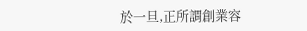於一旦,正所謂創業容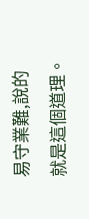易守業難,說的就是這個道理。